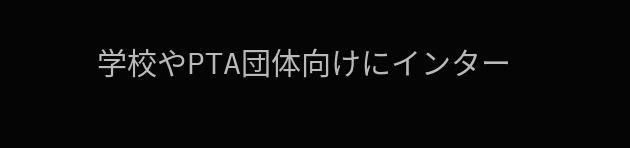学校やPTA団体向けにインター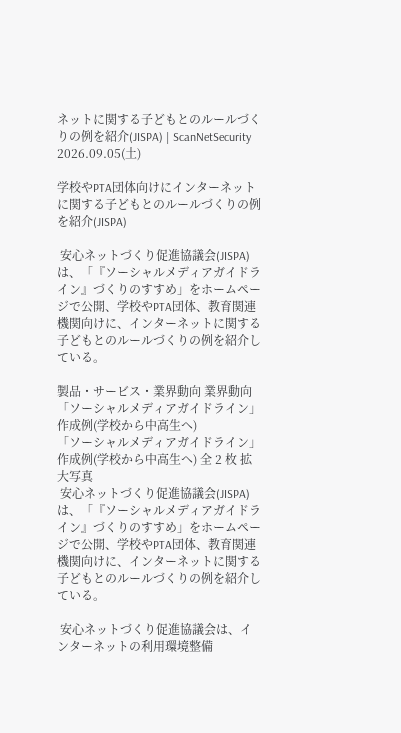ネットに関する子どもとのルールづくりの例を紹介(JISPA) | ScanNetSecurity
2026.09.05(土)

学校やPTA団体向けにインターネットに関する子どもとのルールづくりの例を紹介(JISPA)

 安心ネットづくり促進協議会(JISPA)は、「『ソーシャルメディアガイドライン』づくりのすすめ」をホームページで公開、学校やPTA団体、教育関連機関向けに、インターネットに関する子どもとのルールづくりの例を紹介している。

製品・サービス・業界動向 業界動向
「ソーシャルメディアガイドライン」 作成例(学校から中高生へ)
「ソーシャルメディアガイドライン」 作成例(学校から中高生へ) 全 2 枚 拡大写真
 安心ネットづくり促進協議会(JISPA)は、「『ソーシャルメディアガイドライン』づくりのすすめ」をホームページで公開、学校やPTA団体、教育関連機関向けに、インターネットに関する子どもとのルールづくりの例を紹介している。

 安心ネットづくり促進協議会は、インターネットの利用環境整備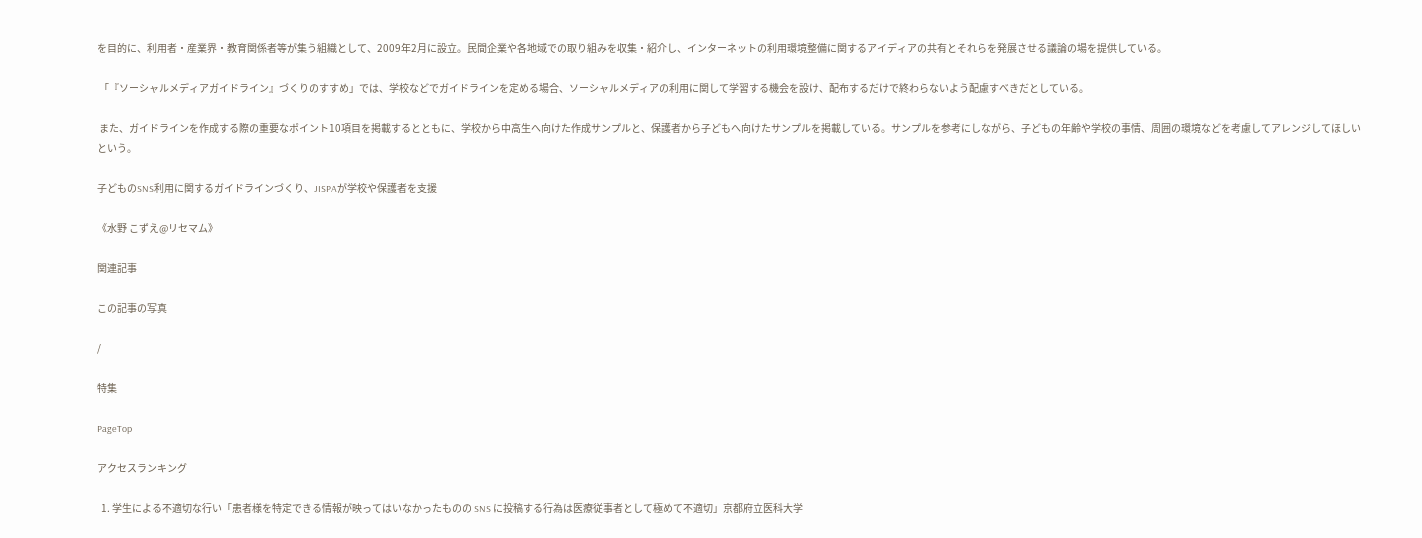を目的に、利用者・産業界・教育関係者等が集う組織として、2009年2月に設立。民間企業や各地域での取り組みを収集・紹介し、インターネットの利用環境整備に関するアイディアの共有とそれらを発展させる議論の場を提供している。

 「『ソーシャルメディアガイドライン』づくりのすすめ」では、学校などでガイドラインを定める場合、ソーシャルメディアの利用に関して学習する機会を設け、配布するだけで終わらないよう配慮すべきだとしている。

 また、ガイドラインを作成する際の重要なポイント10項目を掲載するとともに、学校から中高生へ向けた作成サンプルと、保護者から子どもへ向けたサンプルを掲載している。サンプルを参考にしながら、子どもの年齢や学校の事情、周囲の環境などを考慮してアレンジしてほしいという。

子どものSNS利用に関するガイドラインづくり、JISPAが学校や保護者を支援

《水野 こずえ@リセマム》

関連記事

この記事の写真

/

特集

PageTop

アクセスランキング

  1. 学生による不適切な行い「患者様を特定できる情報が映ってはいなかったものの SNS に投稿する行為は医療従事者として極めて不適切」京都府立医科大学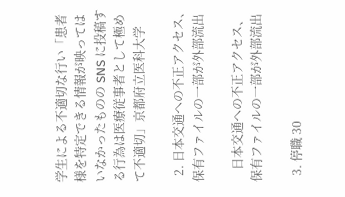学生による不適切な行い「患者様を特定できる情報が映ってはいなかったものの SNS に投稿する行為は医療従事者として極めて不適切」京都府立医科大学

  2. 日本交通への不正アクセス、保有ファイルの一部が外部流出

    日本交通への不正アクセス、保有ファイルの一部が外部流出

  3. 停職 30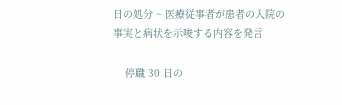日の処分 ~ 医療従事者が患者の入院の事実と病状を示唆する内容を発言

    停職 30 日の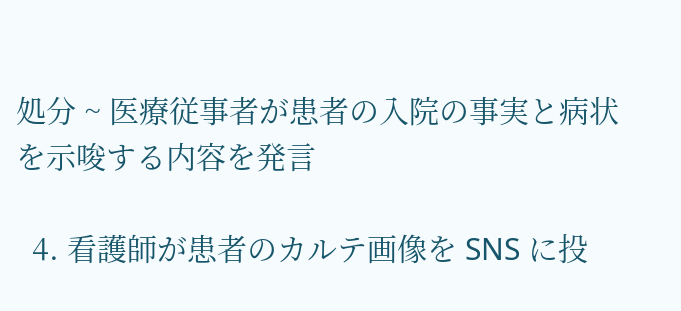処分 ~ 医療従事者が患者の入院の事実と病状を示唆する内容を発言

  4. 看護師が患者のカルテ画像を SNS に投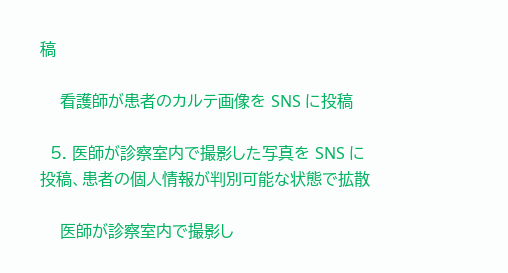稿

    看護師が患者のカルテ画像を SNS に投稿

  5. 医師が診察室内で撮影した写真を SNS に投稿、患者の個人情報が判別可能な状態で拡散

    医師が診察室内で撮影し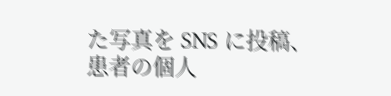た写真を SNS に投稿、患者の個人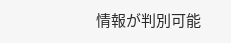情報が判別可能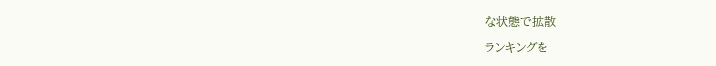な状態で拡散

ランキングを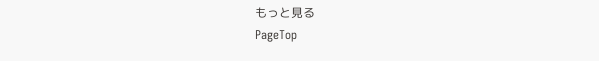もっと見る
PageTop